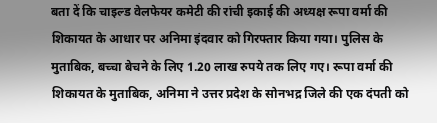बता दें कि चाइल्ड वेलफेयर कमेटी की रांची इकाई की अध्यक्ष रूपा वर्मा की शिकायत के आधार पर अनिमा इंदवार को गिरफ्तार किया गया। पुलिस के मुताबिक, बच्चा बेचने के लिए 1.20 लाख रुपये तक लिए गए। रूपा वर्मा की शिकायत के मुताबिक, अनिमा ने उत्तर प्रदेश के सोनभद्र जिले की एक दंपती को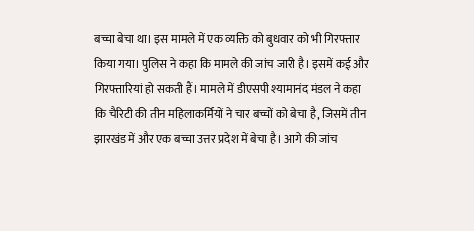बच्चा बेचा था। इस मामले में एक व्यक्ति को बुधवार को भी गिरफ्तार किया गया। पुलिस ने कहा कि मामले की जांच जारी है। इसमें कई और गिरफ्तारियां हो सकती हैं। मामले में डीएसपी श्यामानंद मंडल ने कहा कि चैरिटी की तीन महिलाकर्मियों ने चार बच्चों को बेचा है, जिसमें तीन झारखंड में और एक बच्चा उत्तर प्रदेश में बेचा है। आगे की जांच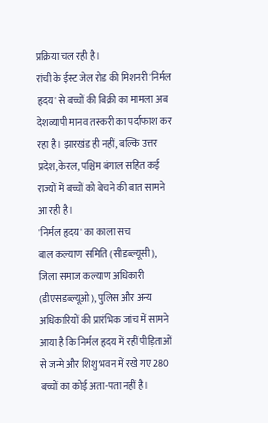प्रक्रिया चल रही है।
रांची के ईस्ट जेल रोड की मिशनरी 'निर्मल हृदय' से बच्चों की बिक्री का मामला अब देशव्यापी मानव तस्करी का पर्दाफाश कर रहा है। झारखंड ही नहीं, बल्कि उत्तर प्रदेश, केरल, पश्चिम बंगाल सहित कई राज्यों में बच्चों को बेचने की बात सामने आ रही है।
'निर्मल हृदय' का काला सच
बाल कल्याण समिति (सीडब्ल्यूसी), जिला समाज कल्याण अधिकारी (डीएसडब्ल्यूओ), पुलिस और अन्य अधिकारियों की प्रारंभिक जांच में सामने आया है कि निर्मल हृदय में रहीं पीड़िताओं से जन्मे और शिशु भवन में रखे गए 280 बच्चों का कोई अता-पता नहीं है।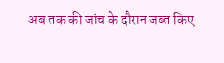अब तक की जांच के दौरान जब्त किए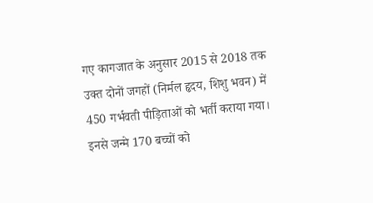गए कागजात के अनुसार 2015 से 2018 तक उक्त दोनों जगहों (निर्मल हृदय, शिशु भवन) में 450 गर्भवती पीड़िताओं को भर्ती कराया गया। इनसे जन्मे 170 बच्चों को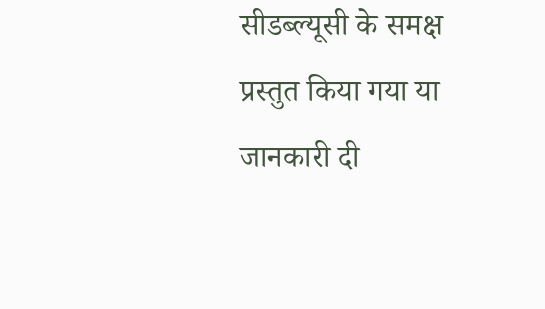सीडब्ल्यूसी के समक्ष प्रस्तुत किया गया या जानकारी दी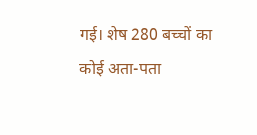गई। शेष 280 बच्चों का कोई अता-पता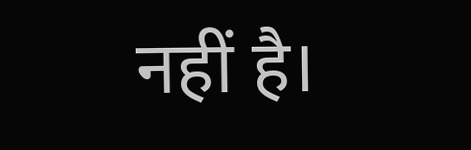नहीं है।